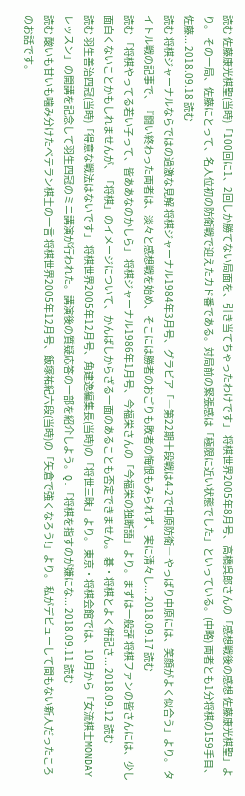読む 佐藤康光棋聖(当時)「100回に1、2回しか勝てない局面を、引き当てちゃったわけです」 将棋世界2005年8月号、高橋呉郎さんの「感想戦後の感想 佐藤康光棋聖」より。 その一局、佐藤にとって、名人位初の防衛戦で迎えたカド番である。対局前の緊張感は「極限に近い状態でした」といっている。(中略) 両者とも1分将棋の159手目、佐藤... 2018.09.18 読む
読む 将棋ジャーナルならではの過激な見解 将棋ジャーナル1984年3月号、グラビア「―第22期十段戦は4-2で中原防衛― やっぱり中原には、笑顔がよく似合う」より。 タイトル戦の記事で、『闘い終わった両者は、淡々と感想戦を始め、そこには勝者のおごりも敗者の悔恨もみられず、実に清々し... 2018.09.17 読む
読む 「将棋やってる若い子って、皆ああなのかしら」 将棋ジャーナル1986年1月号、今福栄さんの「今福栄の独断語」より。まずは一般評 将棋ファンの皆さんには、少し面白くないことかもしれませんが、「将棋」のイメージについて、かんばしからざる一面のあることも否定できません。 碁・将棋とよく併記さ... 2018.09.12 読む
読む 羽生善治四冠(当時)「得意な戦法はないです」 将棋世界2005年12月号、角建逸編集長(当時)の「将世三昧」より。 東京・将棋会館では、10月から「女流棋士MONDAYレッスン」の開講を記念して羽生四冠のミニ講演が行われた。講演後の質疑応答の一部を紹介しよう。Q.「将棋を指すのが嫌にな... 2018.09.11 読む
読む 酸いも甘いも噛み分けたベテラン棋士の一言 将棋世界2005年12月号、飯塚祐紀六段(当時)の「矢倉で強くなろう!」より。 私がデビューして間もない新人だったころのお話です。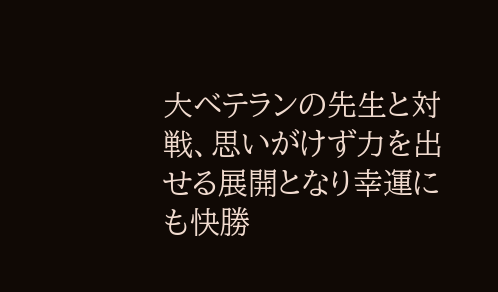大ベテランの先生と対戦、思いがけず力を出せる展開となり幸運にも快勝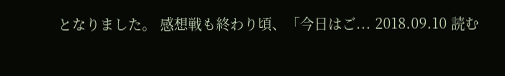となりました。 感想戦も終わり頃、「今日はご... 2018.09.10 読む